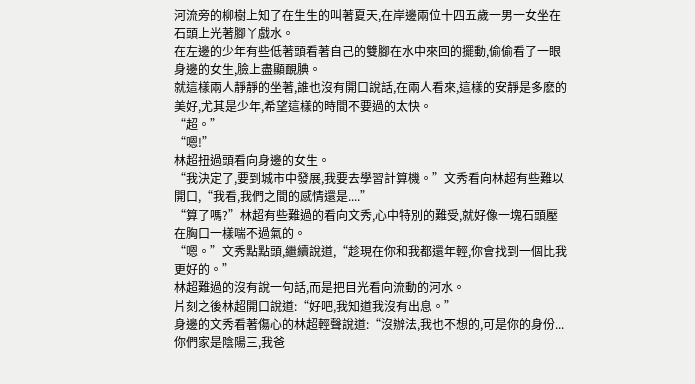河流旁的柳樹上知了在生生的叫著夏天,在岸邊兩位十四五歲一男一女坐在石頭上光著腳丫戲水。
在左邊的少年有些低著頭看著自己的雙腳在水中來回的擺動,偷偷看了一眼身邊的女生,臉上盡顯靦腆。
就這樣兩人靜靜的坐著,誰也沒有開口說話,在兩人看來,這樣的安靜是多麽的美好,尤其是少年,希望這樣的時間不要過的太快。
“超。”
“嗯!”
林超扭過頭看向身邊的女生。
“我決定了,要到城市中發展,我要去學習計算機。”文秀看向林超有些難以開口,“我看,我們之間的感情還是....”
“算了嗎?”林超有些難過的看向文秀,心中特別的難受,就好像一塊石頭壓在胸口一樣喘不過氣的。
“嗯。”文秀點點頭,繼續說道,“趁現在你和我都還年輕,你會找到一個比我更好的。”
林超難過的沒有說一句話,而是把目光看向流動的河水。
片刻之後林超開口說道:“好吧,我知道我沒有出息。”
身邊的文秀看著傷心的林超輕聲說道:“沒辦法,我也不想的,可是你的身份...你們家是陰陽三,我爸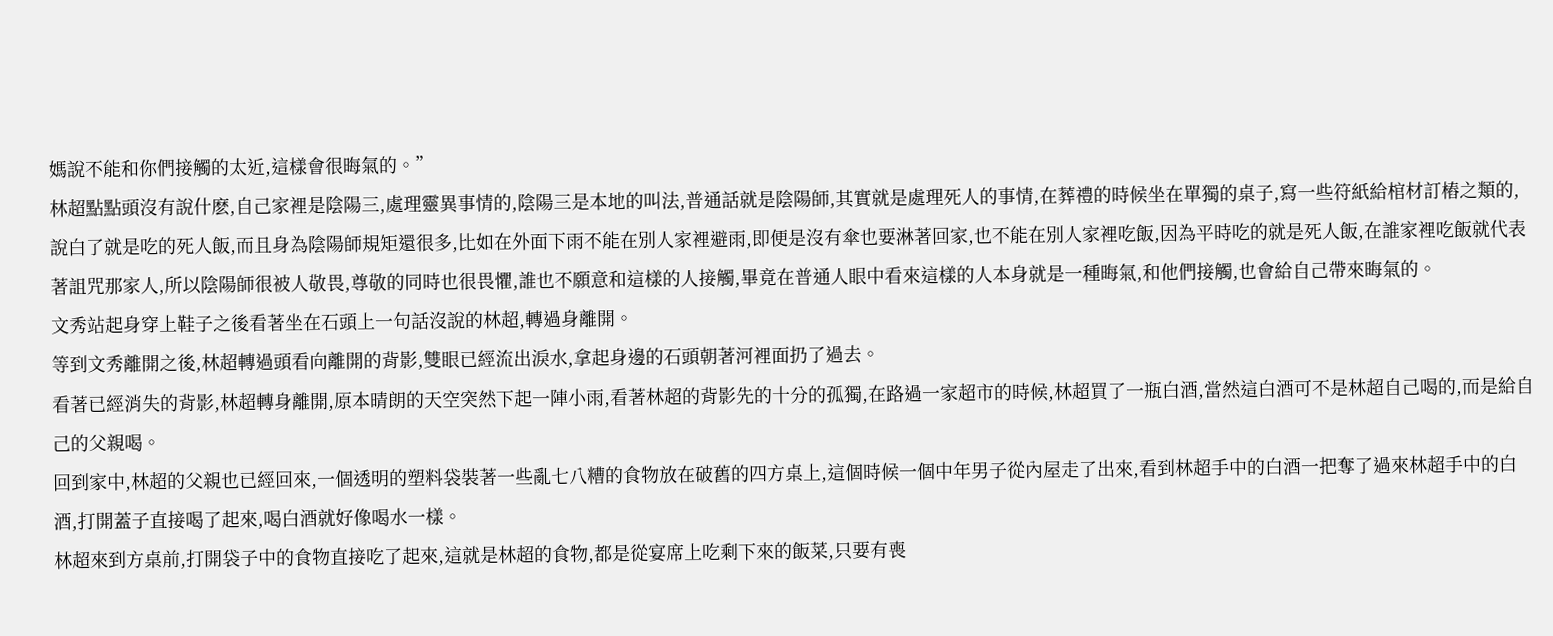媽說不能和你們接觸的太近,這樣會很晦氣的。”
林超點點頭沒有說什麽,自己家裡是陰陽三,處理靈異事情的,陰陽三是本地的叫法,普通話就是陰陽師,其實就是處理死人的事情,在葬禮的時候坐在單獨的桌子,寫一些符紙給棺材訂樁之類的,說白了就是吃的死人飯,而且身為陰陽師規矩還很多,比如在外面下雨不能在別人家裡避雨,即便是沒有傘也要淋著回家,也不能在別人家裡吃飯,因為平時吃的就是死人飯,在誰家裡吃飯就代表著詛咒那家人,所以陰陽師很被人敬畏,尊敬的同時也很畏懼,誰也不願意和這樣的人接觸,畢竟在普通人眼中看來這樣的人本身就是一種晦氣,和他們接觸,也會給自己帶來晦氣的。
文秀站起身穿上鞋子之後看著坐在石頭上一句話沒說的林超,轉過身離開。
等到文秀離開之後,林超轉過頭看向離開的背影,雙眼已經流出淚水,拿起身邊的石頭朝著河裡面扔了過去。
看著已經消失的背影,林超轉身離開,原本晴朗的天空突然下起一陣小雨,看著林超的背影先的十分的孤獨,在路過一家超市的時候,林超買了一瓶白酒,當然這白酒可不是林超自己喝的,而是給自己的父親喝。
回到家中,林超的父親也已經回來,一個透明的塑料袋裝著一些亂七八糟的食物放在破舊的四方桌上,這個時候一個中年男子從內屋走了出來,看到林超手中的白酒一把奪了過來林超手中的白酒,打開蓋子直接喝了起來,喝白酒就好像喝水一樣。
林超來到方桌前,打開袋子中的食物直接吃了起來,這就是林超的食物,都是從宴席上吃剩下來的飯菜,只要有喪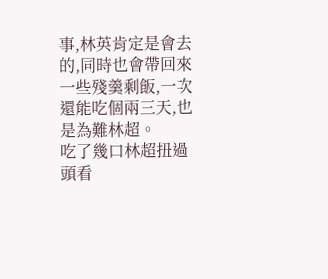事,林英肯定是會去的,同時也會帶回來一些殘羹剩飯,一次還能吃個兩三天,也是為難林超。
吃了幾口林超扭過頭看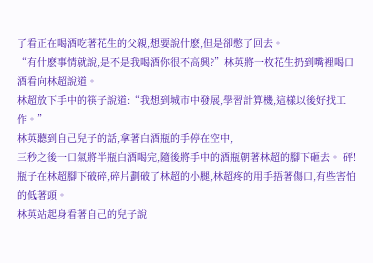了看正在喝酒吃著花生的父親,想要說什麽,但是卻憋了回去。
“有什麽事情就說,是不是我喝酒你很不高興?”林英將一枚花生扔到嘴裡喝口酒看向林超說道。
林超放下手中的筷子說道:“我想到城市中發展,學習計算機,這樣以後好找工作。”
林英聽到自己兒子的話,拿著白酒瓶的手停在空中,
三秒之後一口氣將半瓶白酒喝完,隨後將手中的酒瓶朝著林超的腳下砸去。 砰!
瓶子在林超腳下破碎,碎片劃破了林超的小腿,林超疼的用手捂著傷口,有些害怕的低著頭。
林英站起身看著自己的兒子說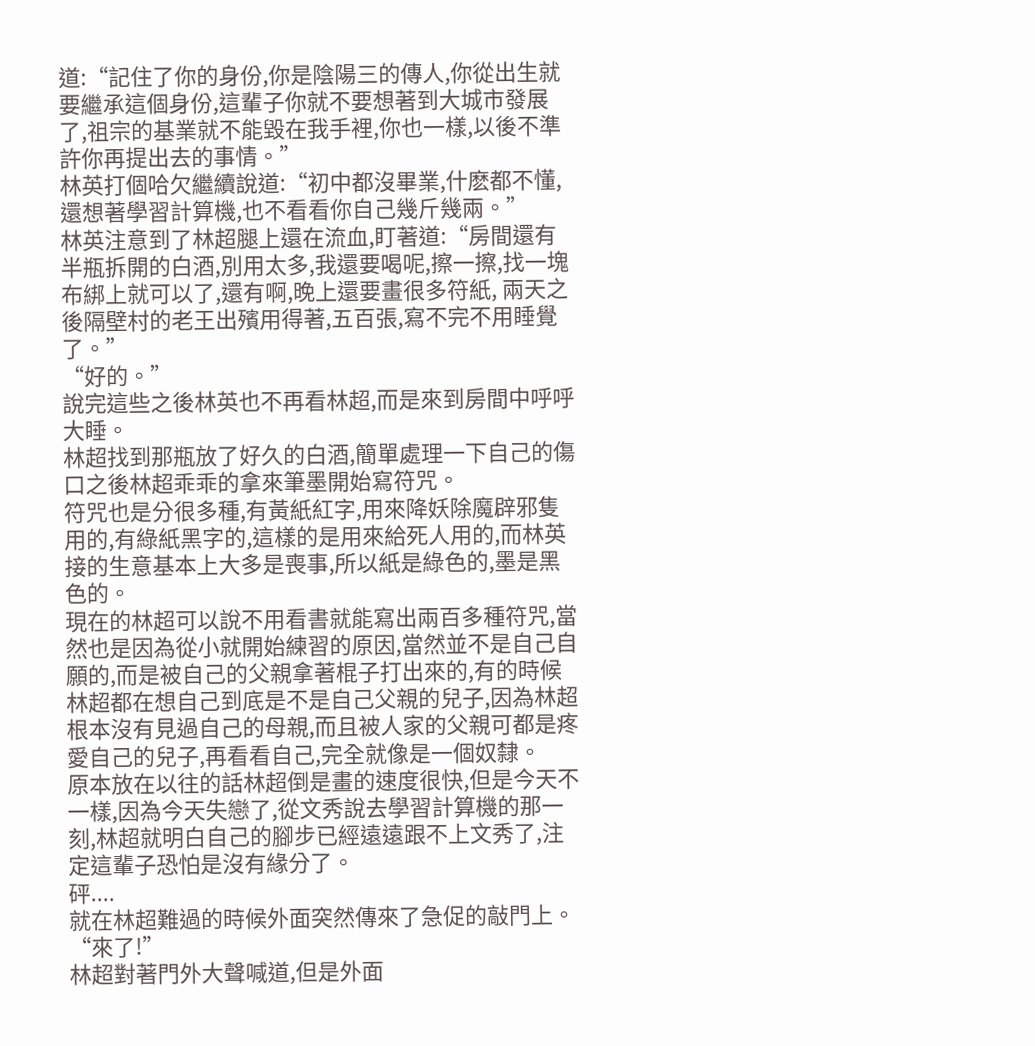道:“記住了你的身份,你是陰陽三的傳人,你從出生就要繼承這個身份,這輩子你就不要想著到大城市發展了,祖宗的基業就不能毀在我手裡,你也一樣,以後不準許你再提出去的事情。”
林英打個哈欠繼續說道:“初中都沒畢業,什麽都不懂,還想著學習計算機,也不看看你自己幾斤幾兩。”
林英注意到了林超腿上還在流血,盯著道:“房間還有半瓶拆開的白酒,別用太多,我還要喝呢,擦一擦,找一塊布綁上就可以了,還有啊,晚上還要畫很多符紙, 兩天之後隔壁村的老王出殯用得著,五百張,寫不完不用睡覺了。”
“好的。”
說完這些之後林英也不再看林超,而是來到房間中呼呼大睡。
林超找到那瓶放了好久的白酒,簡單處理一下自己的傷口之後林超乖乖的拿來筆墨開始寫符咒。
符咒也是分很多種,有黃紙紅字,用來降妖除魔辟邪隻用的,有綠紙黑字的,這樣的是用來給死人用的,而林英接的生意基本上大多是喪事,所以紙是綠色的,墨是黑色的。
現在的林超可以說不用看書就能寫出兩百多種符咒,當然也是因為從小就開始練習的原因,當然並不是自己自願的,而是被自己的父親拿著棍子打出來的,有的時候林超都在想自己到底是不是自己父親的兒子,因為林超根本沒有見過自己的母親,而且被人家的父親可都是疼愛自己的兒子,再看看自己,完全就像是一個奴隸。
原本放在以往的話林超倒是畫的速度很快,但是今天不一樣,因為今天失戀了,從文秀說去學習計算機的那一刻,林超就明白自己的腳步已經遠遠跟不上文秀了,注定這輩子恐怕是沒有緣分了。
砰....
就在林超難過的時候外面突然傳來了急促的敲門上。
“來了!”
林超對著門外大聲喊道,但是外面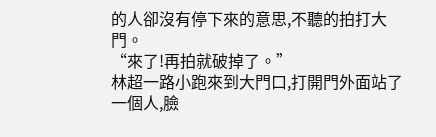的人卻沒有停下來的意思,不聽的拍打大門。
“來了!再拍就破掉了。”
林超一路小跑來到大門口,打開門外面站了一個人,臉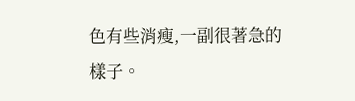色有些消瘦,一副很著急的樣子。